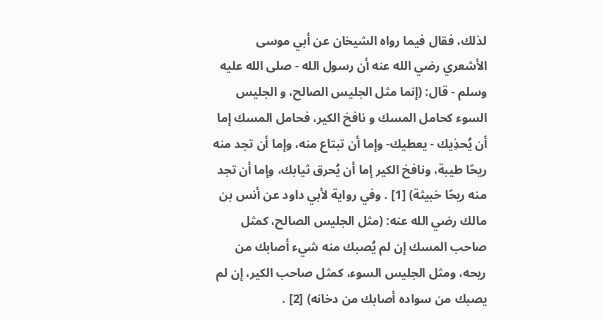لذلك، فقال فيما رواه الشيخان عن أبي موسى الأشعري رضي الله عنه أن رسول الله - صلى الله عليه وسلم - قال: (إنما مثل الجليس الصالح، و الجليس السوء كحامل المسك و نافخ الكير، فحامل المسك إما أن يُحذِيك - يعطيك- وإما أن تبتاع منه، وإما أن تجد منه ريحًا طيبة، ونافخ الكير إما أن يُحرق ثيابك، وإما أن تجد منه ريحًا خبيثة) [1] . وفي رواية لأبي داود عن أنس بن مالك رضي الله عنه: (مثل الجليس الصالح، كمثل صاحب المسك إن لم يُصبك منه شيء أصابك من ريحه، ومثل الجليس السوء، كمثل صاحب الكير، إن لم يصبك من سواده أصابك من دخانه) [2] .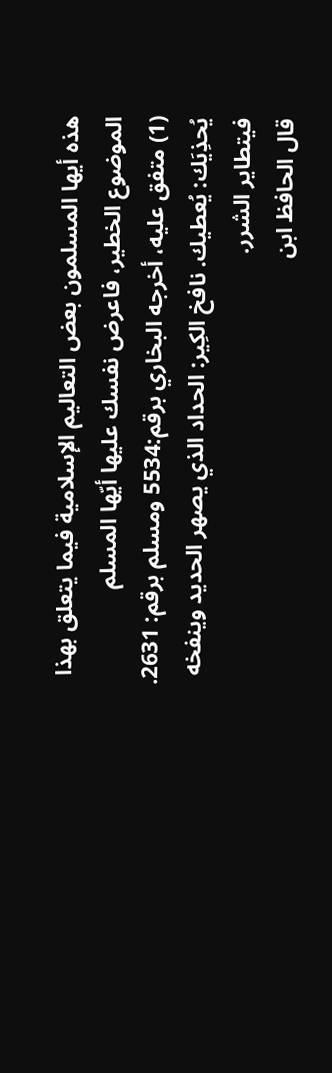هذه أيها المسلمون بعض التعاليم الإسلامية فيما يتعلق بهذا الموضوع الخطير، فاعرض نفسك عليها أيّها المسلم
(1) متفق عليه، أخرجه البخاري برقم:5534 ومسلم برقم: 2631. يُحذِيَك: يُعطيك. نافخ الكِير: الحداد الذي يصهر الحديد وينفخه فيتطاير الشرر.
قال الحافظ ابن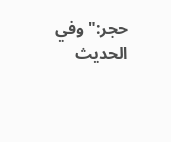حجر:"وفي الحديث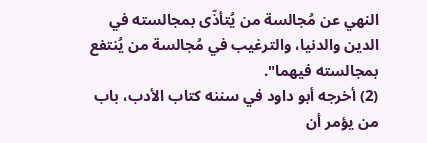النهي عن مُجالسة من يُتأذّى بمجالسته في الدين والدنيا، والترغيب في مُجالسة من يُنتفع بمجالسته فيهما".
(2) أخرجه أبو داود في سننه كتاب الأدب، باب من يؤمر أن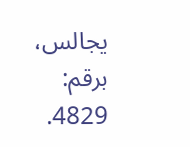يجالس، برقم: 4829.